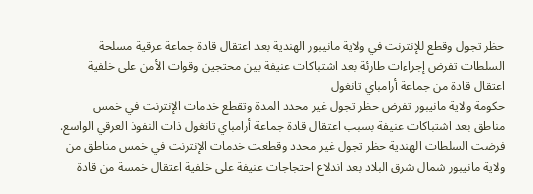حظر تجول وقطع للإنترنت في ولاية مانيبور الهندية بعد اعتقال قادة جماعة عرقية مسلحة
السلطات تفرض إجراءات طارئة بعد اشتباكات عنيفة بين محتجين وقوات الأمن على خلفية اعتقال قادة من جماعة أرامباي تانغول
حكومة ولاية مانيبور تفرض حظر تجول غير محدد المدة وتقطع خدمات الإنترنت في خمس مناطق بعد اشتباكات عنيفة بسبب اعتقال قادة جماعة أرامباي تانغول ذات النفوذ العرقي الواسع.
فرضت السلطات الهندية حظر تجول غير محدد وقطعت خدمات الإنترنت في خمس مناطق من ولاية مانيبور شمال شرق البلاد بعد اندلاع احتجاجات عنيفة على خلفية اعتقال خمسة من قادة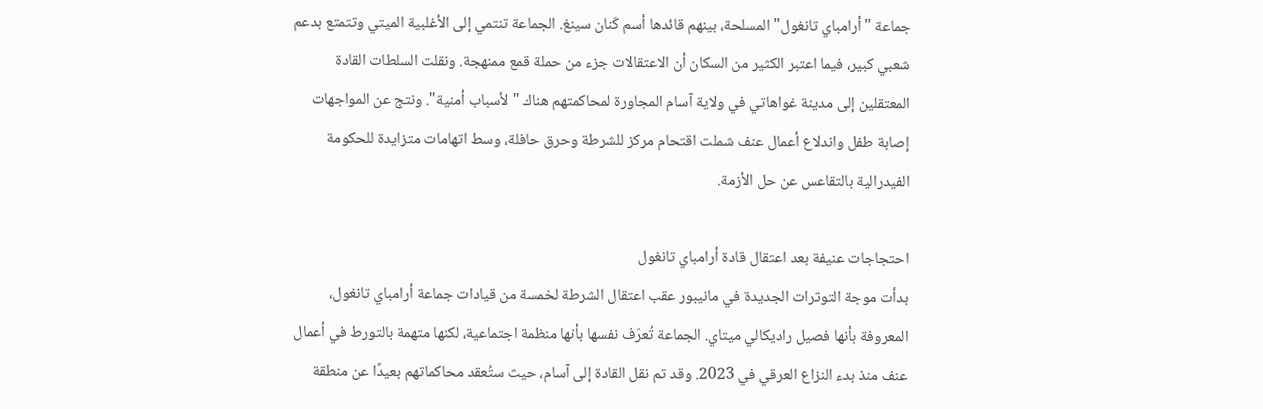جماعة "أرامباي تانغول" المسلحة، بينهم قائدها أسم كَنان سينغ. الجماعة تنتمي إلى الأغلبية الميتي وتتمتع بدعم شعبي كبير، فيما اعتبر الكثير من السكان أن الاعتقالات جزء من حملة قمع ممنهجة. ونقلت السلطات القادة المعتقلين إلى مدينة غواهاتي في ولاية آسام المجاورة لمحاكمتهم هناك "لأسباب أمنية". ونتج عن المواجهات إصابة طفل واندلاع أعمال عنف شملت اقتحام مركز للشرطة وحرق حافلة، وسط اتهامات متزايدة للحكومة الفيدرالية بالتقاعس عن حل الأزمة.

احتجاجات عنيفة بعد اعتقال قادة أرامباي تانغول
بدأت موجة التوترات الجديدة في مانيبور عقب اعتقال الشرطة لخمسة من قيادات جماعة أرامباي تانغول، المعروفة بأنها فصيل راديكالي ميتاي. الجماعة تُعرّف نفسها بأنها منظمة اجتماعية، لكنها متهمة بالتورط في أعمال عنف منذ بدء النزاع العرقي في 2023. وقد تم نقل القادة إلى آسام، حيث ستُعقد محاكماتهم بعيدًا عن منطقة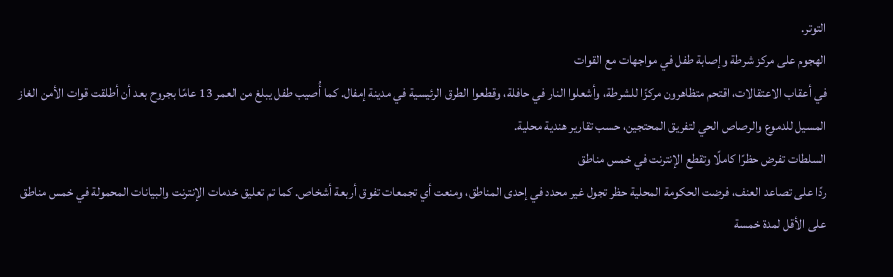التوتر.
الهجوم على مركز شرطة وإصابة طفل في مواجهات مع القوات
في أعقاب الاعتقالات، اقتحم متظاهرون مركزًا للشرطة، وأشعلوا النار في حافلة، وقطعوا الطرق الرئيسية في مدينة إمفال. كما أُصيب طفل يبلغ من العمر 13 عامًا بجروح بعد أن أطلقت قوات الأمن الغاز المسيل للدموع والرصاص الحي لتفريق المحتجين، حسب تقارير هندية محلية.
السلطات تفرض حظرًا كاملًا وتقطع الإنترنت في خمس مناطق
ردًا على تصاعد العنف، فرضت الحكومة المحلية حظر تجول غير محدد في إحدى المناطق، ومنعت أي تجمعات تفوق أربعة أشخاص. كما تم تعليق خدمات الإنترنت والبيانات المحمولة في خمس مناطق على الأقل لمدة خمسة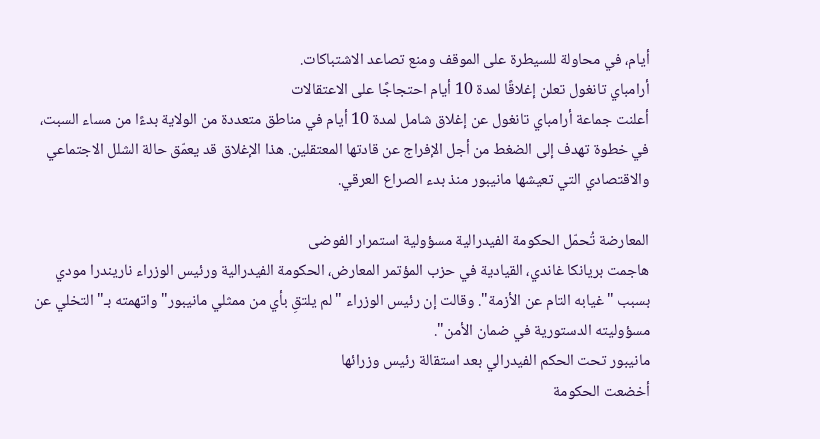أيام، في محاولة للسيطرة على الموقف ومنع تصاعد الاشتباكات.
أرامباي تانغول تعلن إغلاقًا لمدة 10 أيام احتجاجًا على الاعتقالات
أعلنت جماعة أرامباي تانغول عن إغلاق شامل لمدة 10 أيام في مناطق متعددة من الولاية بدءًا من مساء السبت، في خطوة تهدف إلى الضغط من أجل الإفراج عن قادتها المعتقلين. هذا الإغلاق قد يعمّق حالة الشلل الاجتماعي والاقتصادي التي تعيشها مانيبور منذ بدء الصراع العرقي.

المعارضة تُحمّل الحكومة الفيدرالية مسؤولية استمرار الفوضى
هاجمت بريانكا غاندي، القيادية في حزب المؤتمر المعارض، الحكومة الفيدرالية ورئيس الوزراء ناريندرا مودي بسبب "غيابه التام عن الأزمة". وقالت إن رئيس الوزراء "لم يلتقِ بأي من ممثلي مانيبور" واتهمته بـ"التخلي عن مسؤوليته الدستورية في ضمان الأمن".
مانيبور تحت الحكم الفيدرالي بعد استقالة رئيس وزرائها
أخضعت الحكومة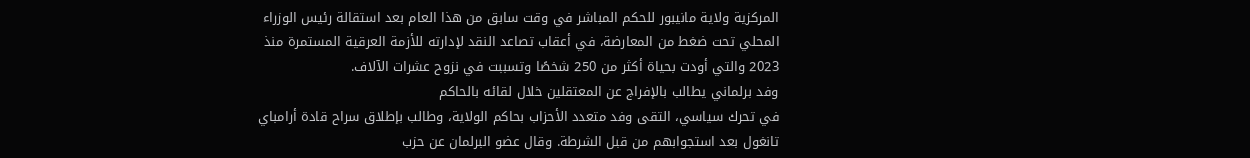المركزية ولاية مانيبور للحكم المباشر في وقت سابق من هذا العام بعد استقالة رئيس الوزراء المحلي تحت ضغط من المعارضة، في أعقاب تصاعد النقد لإدارته للأزمة العرقية المستمرة منذ 2023 والتي أودت بحياة أكثر من 250 شخصًا وتسببت في نزوح عشرات الآلاف.
وفد برلماني يطالب بالإفراج عن المعتقلين خلال لقائه بالحاكم
في تحرك سياسي، التقى وفد متعدد الأحزاب بحاكم الولاية، وطالب بإطلاق سراح قادة أرامباي تانغول بعد استجوابهم من قبل الشرطة. وقال عضو البرلمان عن حزب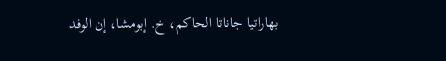بهاراتيا جاناتا الحاكم، خ. إبومشا، إن الوفد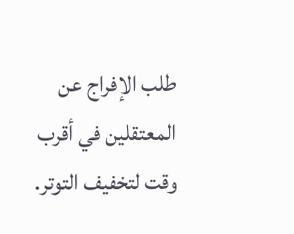طلب الإفراج عن المعتقلين في أقرب وقت لتخفيف التوتر.